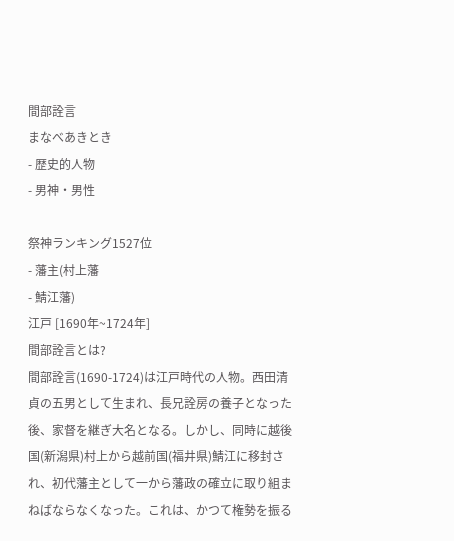間部詮言
まなべあきとき
- 歴史的人物
- 男神・男性

祭神ランキング1527位
- 藩主(村上藩
- 鯖江藩)
江戸 [1690年~1724年]
間部詮言とは?
間部詮言(1690-1724)は江戸時代の人物。西田清貞の五男として生まれ、長兄詮房の養子となった後、家督を継ぎ大名となる。しかし、同時に越後国(新潟県)村上から越前国(福井県)鯖江に移封され、初代藩主として一から藩政の確立に取り組まねばならなくなった。これは、かつて権勢を振る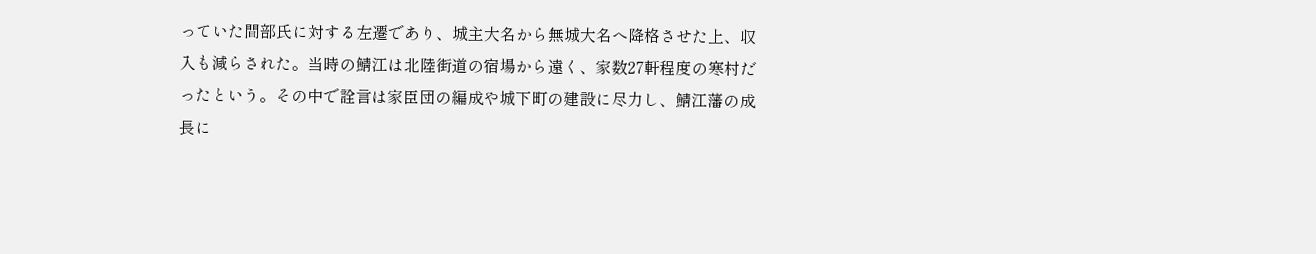っていた間部氏に対する左遷であり、城主大名から無城大名へ降格させた上、収入も減らされた。当時の鯖江は北陸街道の宿場から遠く、家数27軒程度の寒村だったという。その中で詮言は家臣団の編成や城下町の建設に尽力し、鯖江藩の成長に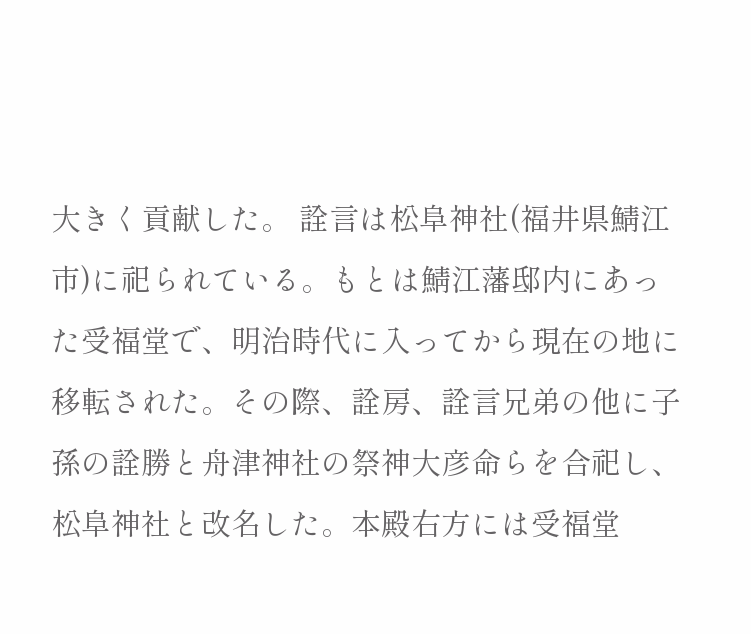大きく貢献した。 詮言は松阜神社(福井県鯖江市)に祀られている。もとは鯖江藩邸内にあった受福堂で、明治時代に入ってから現在の地に移転された。その際、詮房、詮言兄弟の他に子孫の詮勝と舟津神社の祭神大彦命らを合祀し、松阜神社と改名した。本殿右方には受福堂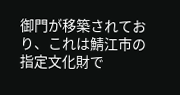御門が移築されており、これは鯖江市の指定文化財で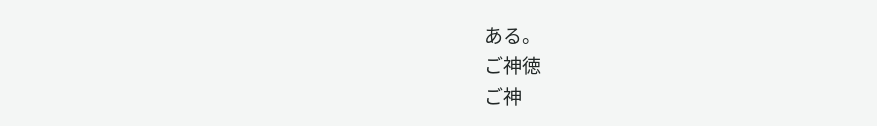ある。
ご神徳
ご神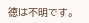徳は不明です。